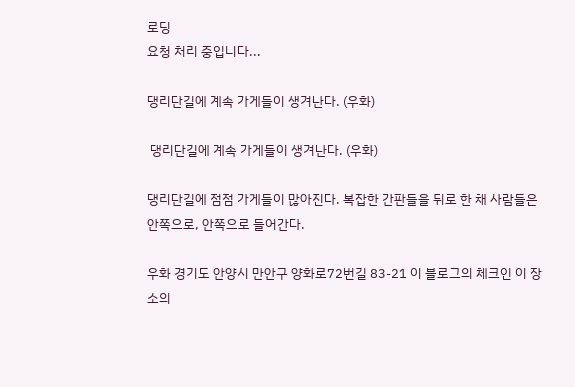로딩
요청 처리 중입니다...

댕리단길에 계속 가게들이 생겨난다. (우화)

 댕리단길에 계속 가게들이 생겨난다. (우화)

댕리단길에 점점 가게들이 많아진다. 복잡한 간판들을 뒤로 한 채 사람들은 안쪽으로, 안쪽으로 들어간다.

우화 경기도 안양시 만안구 양화로72번길 83-21 이 블로그의 체크인 이 장소의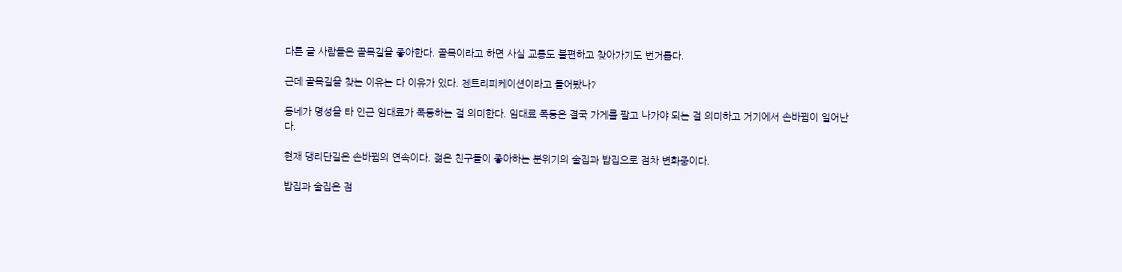다른 글 사람들은 골목길을 좋아한다. 골목이라고 하면 사실 교통도 불편하고 찾아가기도 번거롭다.

근데 골목길을 찾는 이유는 다 이유가 있다. 젠트리피케이션이라고 들어봤나?

동네가 명성을 타 인근 임대료가 폭등하는 걸 의미한다. 임대료 폭등은 결국 가게를 팔고 나가야 되는 걸 의미하고 거기에서 손바뀜이 일어난다.

현재 댕리단길은 손바뀜의 연속이다. 젊은 친구들이 좋아하는 분위기의 술집과 밥집으로 점차 변화중이다.

밥집과 술집은 점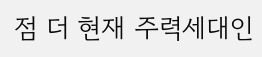점 더 현재 주력세대인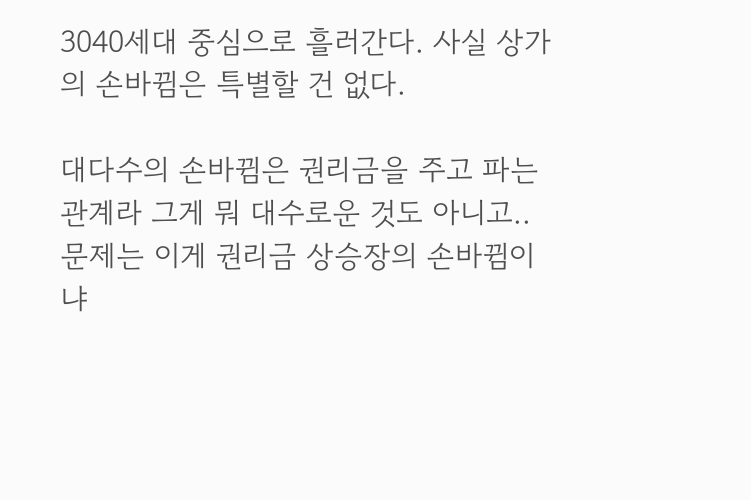3040세대 중심으로 흘러간다. 사실 상가의 손바뀜은 특별할 건 없다.

대다수의 손바뀜은 권리금을 주고 파는 관계라 그게 뭐 대수로운 것도 아니고.. 문제는 이게 권리금 상승장의 손바뀜이냐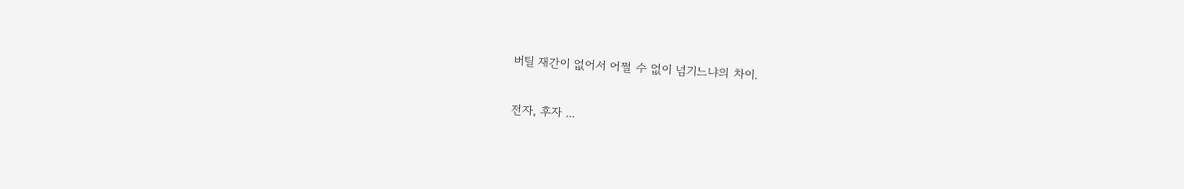버틸 재간이 없어서 어쩔 수 없이 넘기느냐의 차이.

전자, 후자 ...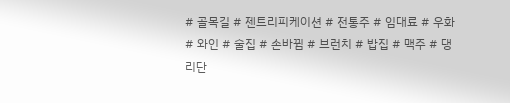# 골목길 # 젠트리피케이션 # 전통주 # 임대료 # 우화 # 와인 # 술집 # 손바뀜 # 브런치 # 밥집 # 맥주 # 댕리단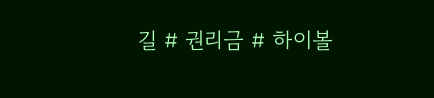길 # 권리금 # 하이볼